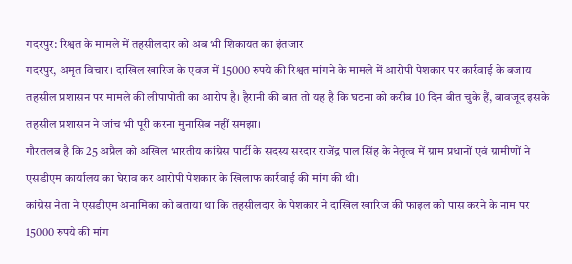गदरपुर: रिश्वत के मामले में तहसीलदार को अब भी शिकायत का इंतजार
गदरपुर, अमृत विचार। दाखिल खारिज के एवज में 15000 रुपये की रिश्वत मांगने के मामले में आरोपी पेशकार पर कार्रवाई के बजाय तहसील प्रशासन पर मामले की लीपापोती का आरोप है। हैरानी की बात तो यह है कि घटना को करीब 10 दिन बीत चुके हैं, बावजूद इसके तहसील प्रशासन ने जांच भी पूरी करना मुनासिब नहीं समझा।
गौरतलब है कि 25 अप्रैल को अखिल भारतीय कांग्रेस पार्टी के सदस्य सरदार राजेंद्र पाल सिंह के नेतृत्व में ग्राम प्रधानों एवं ग्रामीणों ने एसडीएम कार्यालय का घेराव कर आरोपी पेशकार के खिलाफ कार्रवाई की मांग की थी।
कांग्रेस नेता ने एसडीएम अनामिका को बताया था कि तहसीलदार के पेशकार ने दाखिल खारिज की फाइल को पास करने के नाम पर 15000 रुपये की मांग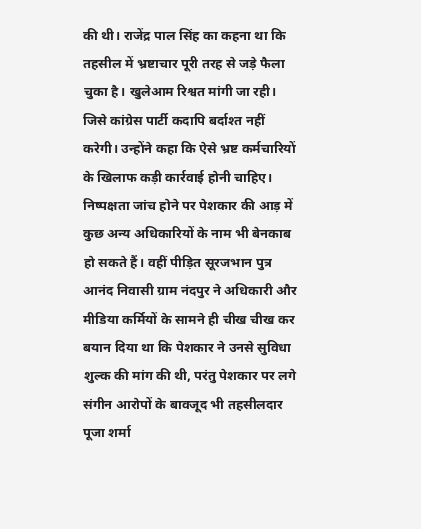की थी। राजेंद्र पाल सिंह का कहना था कि तहसील में भ्रष्टाचार पूरी तरह से जड़े फैला चुका है। खुलेआम रिश्वत मांगी जा रही। जिसे कांग्रेस पार्टी कदापि बर्दाश्त नहीं करेगी। उन्होंने कहा कि ऐसे भ्रष्ट कर्मचारियों के खिलाफ कड़ी कार्रवाई होनी चाहिए।
निष्पक्षता जांच होने पर पेशकार की आड़ में कुछ अन्य अधिकारियों के नाम भी बेनकाब हो सकते हैं। वहीं पीड़ित सूरजभान पुत्र आनंद निवासी ग्राम नंदपुर ने अधिकारी और मीडिया कर्मियों के सामने ही चीख चीख कर बयान दिया था कि पेशकार ने उनसे सुविधा शुल्क की मांग की थी, परंतु पेशकार पर लगे संगीन आरोपों के बावजूद भी तहसीलदार पूजा शर्मा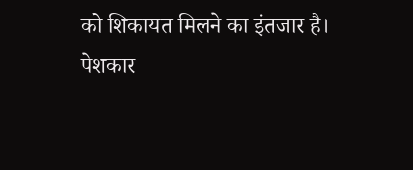को शिकायत मिलने का इंतजार है।
पेशकार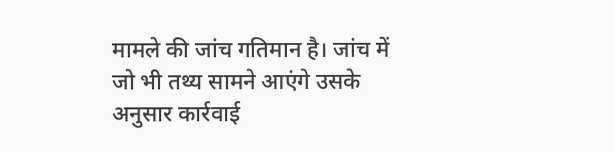मामले की जांच गतिमान है। जांच में जो भी तथ्य सामने आएंगे उसके अनुसार कार्रवाई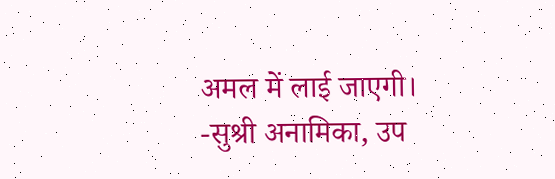अमल में लाई जाएगी।
-सुश्री अनामिका, उप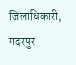जिलाधिकारी, गदरपुर